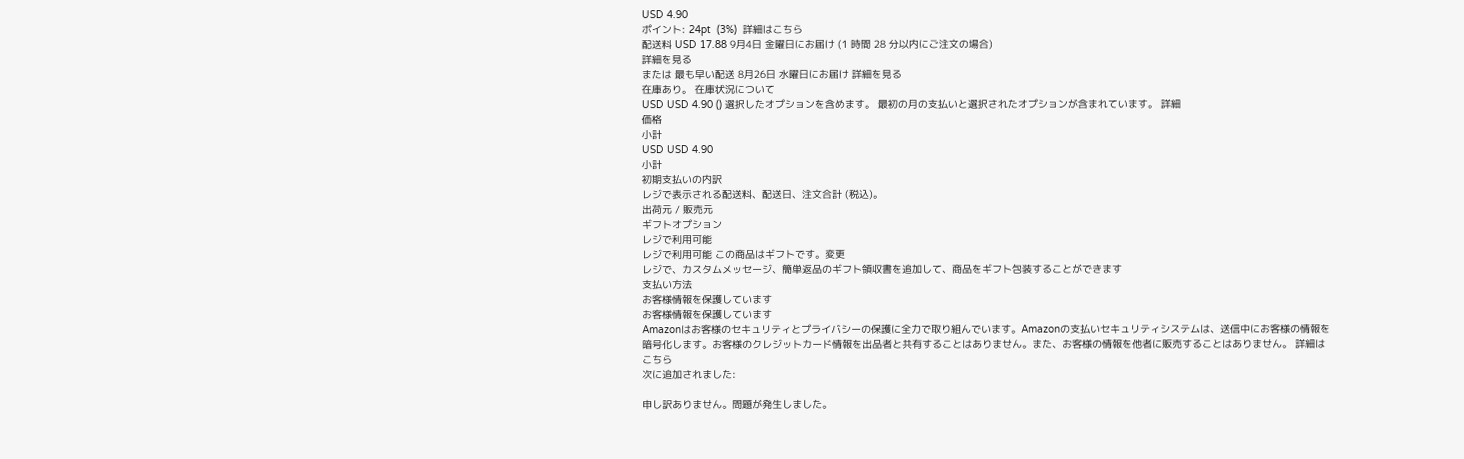USD 4.90
ポイント: 24pt  (3%)  詳細はこちら
配送料 USD 17.88 9月4日 金曜日にお届け (1 時間 28 分以内にご注文の場合)
詳細を見る
または 最も早い配送 8月26日 水曜日にお届け 詳細を見る
在庫あり。 在庫状況について
USD USD 4.90 () 選択したオプションを含めます。 最初の月の支払いと選択されたオプションが含まれています。 詳細
価格
小計
USD USD 4.90
小計
初期支払いの内訳
レジで表示される配送料、配送日、注文合計 (税込)。
出荷元 / 販売元
ギフトオプション
レジで利用可能
レジで利用可能 この商品はギフトです。変更
レジで、カスタムメッセージ、簡単返品のギフト領収書を追加して、商品をギフト包装することができます
支払い方法
お客様情報を保護しています
お客様情報を保護しています
Amazonはお客様のセキュリティとプライバシーの保護に全力で取り組んでいます。Amazonの支払いセキュリティシステムは、送信中にお客様の情報を暗号化します。お客様のクレジットカード情報を出品者と共有することはありません。また、お客様の情報を他者に販売することはありません。 詳細はこちら
次に追加されました:

申し訳ありません。問題が発生しました。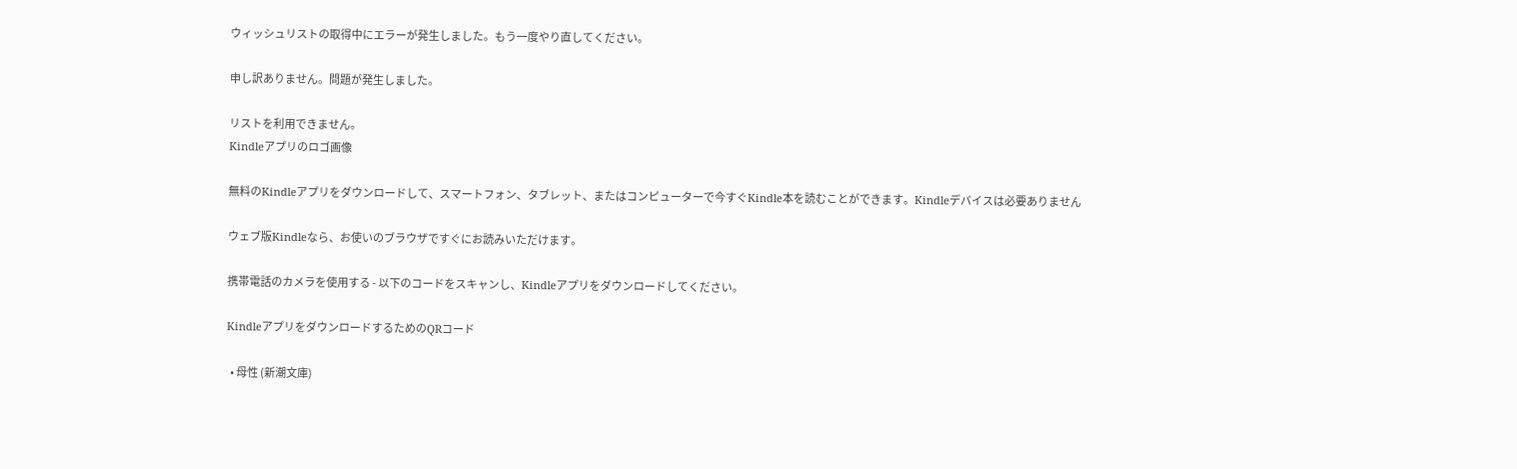ウィッシュリストの取得中にエラーが発生しました。もう一度やり直してください。

申し訳ありません。問題が発生しました。

リストを利用できません。
Kindleアプリのロゴ画像

無料のKindleアプリをダウンロードして、スマートフォン、タブレット、またはコンピューターで今すぐKindle本を読むことができます。Kindleデバイスは必要ありません

ウェブ版Kindleなら、お使いのブラウザですぐにお読みいただけます。

携帯電話のカメラを使用する - 以下のコードをスキャンし、Kindleアプリをダウンロードしてください。

KindleアプリをダウンロードするためのQRコード

  • 母性 (新潮文庫)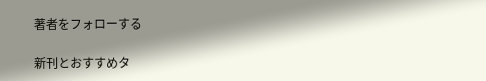著者をフォローする

新刊とおすすめタ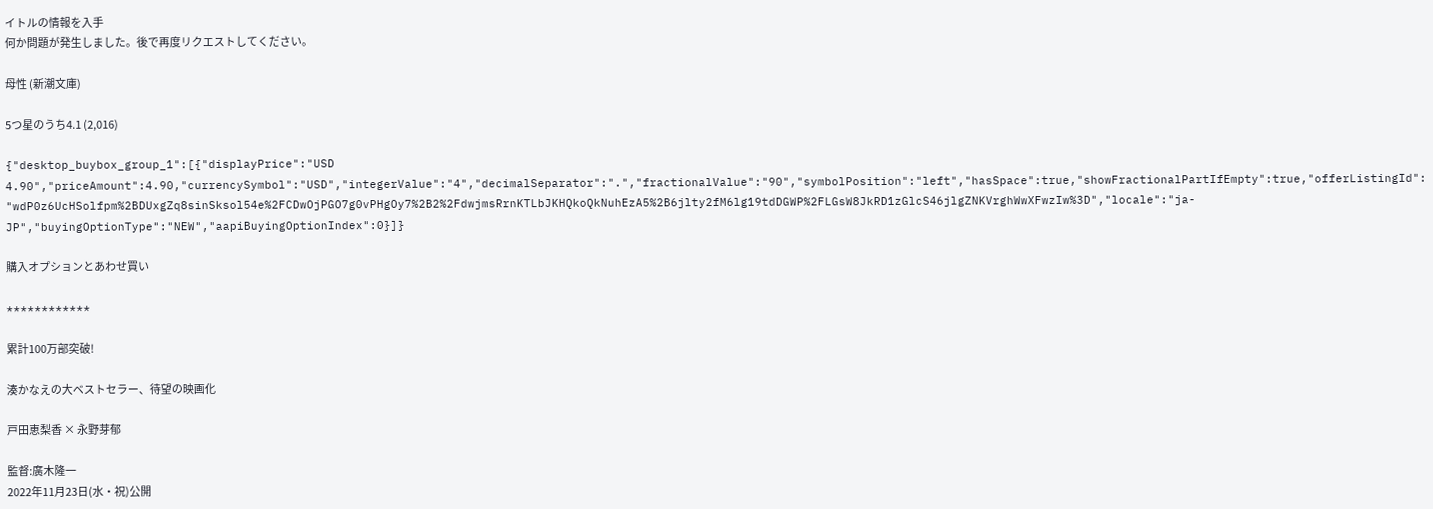イトルの情報を入手
何か問題が発生しました。後で再度リクエストしてください。

母性 (新潮文庫)

5つ星のうち4.1 (2,016)

{"desktop_buybox_group_1":[{"displayPrice":"USD 4.90","priceAmount":4.90,"currencySymbol":"USD","integerValue":"4","decimalSeparator":".","fractionalValue":"90","symbolPosition":"left","hasSpace":true,"showFractionalPartIfEmpty":true,"offerListingId":"wdP0z6UcHSolfpm%2BDUxgZq8sinSksol54e%2FCDwOjPGO7g0vPHgOy7%2B2%2FdwjmsRrnKTLbJKHQkoQkNuhEzA5%2B6jlty2fM6lg19tdDGWP%2FLGsW8JkRD1zGlcS46jlgZNKVrghWwXFwzIw%3D","locale":"ja-JP","buyingOptionType":"NEW","aapiBuyingOptionIndex":0}]}

購入オプションとあわせ買い

************

累計100万部突破!

湊かなえの大ベストセラー、待望の映画化

戸田恵梨香 × 永野芽郁

監督:廣木隆一
2022年11月23日(水・祝)公開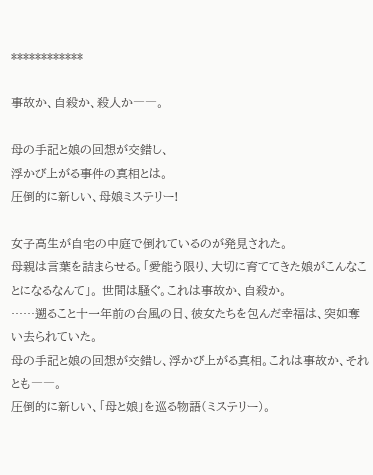************

事故か、自殺か、殺人か――。

母の手記と娘の回想が交錯し、
浮かび上がる事件の真相とは。
圧倒的に新しい、母娘ミステリー!

女子高生が自宅の中庭で倒れているのが発見された。
母親は言葉を詰まらせる。「愛能う限り、大切に育ててきた娘がこんなことになるなんて」。 世間は騒ぐ。これは事故か、自殺か。
……遡ること十一年前の台風の日、彼女たちを包んだ幸福は、突如奪い去られていた。
母の手記と娘の回想が交錯し、浮かび上がる真相。これは事故か、それとも――。
圧倒的に新しい、「母と娘」を巡る物語(ミステリー)。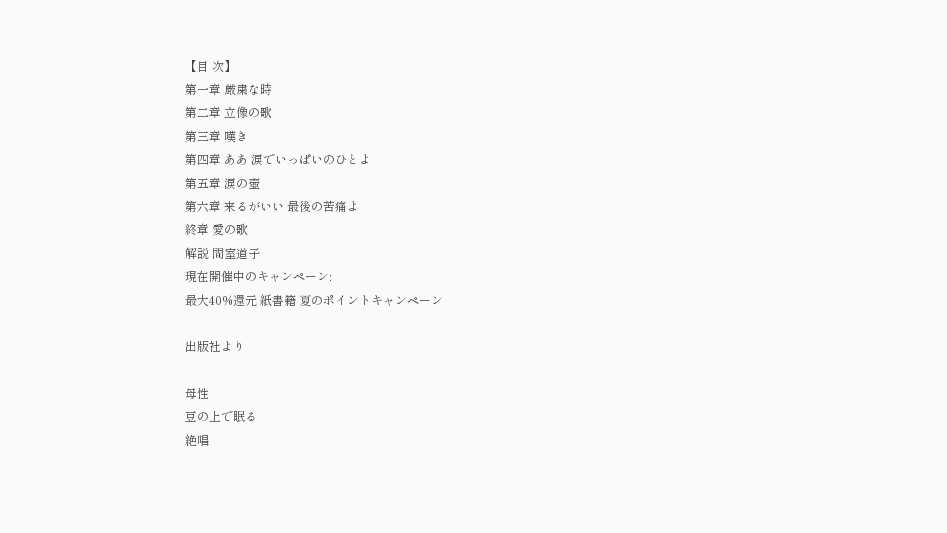【目 次】
第一章 厳粛な時
第二章 立像の歌
第三章 嘆き
第四章 ああ 涙でいっぱいのひとよ
第五章 涙の壺
第六章 来るがいい 最後の苦痛よ
終章 愛の歌
解説 間室道子
現在開催中のキャンペーン:
最大40%還元 紙書籍 夏のポイントキャンペーン

出版社より

母性
豆の上で眠る
絶唱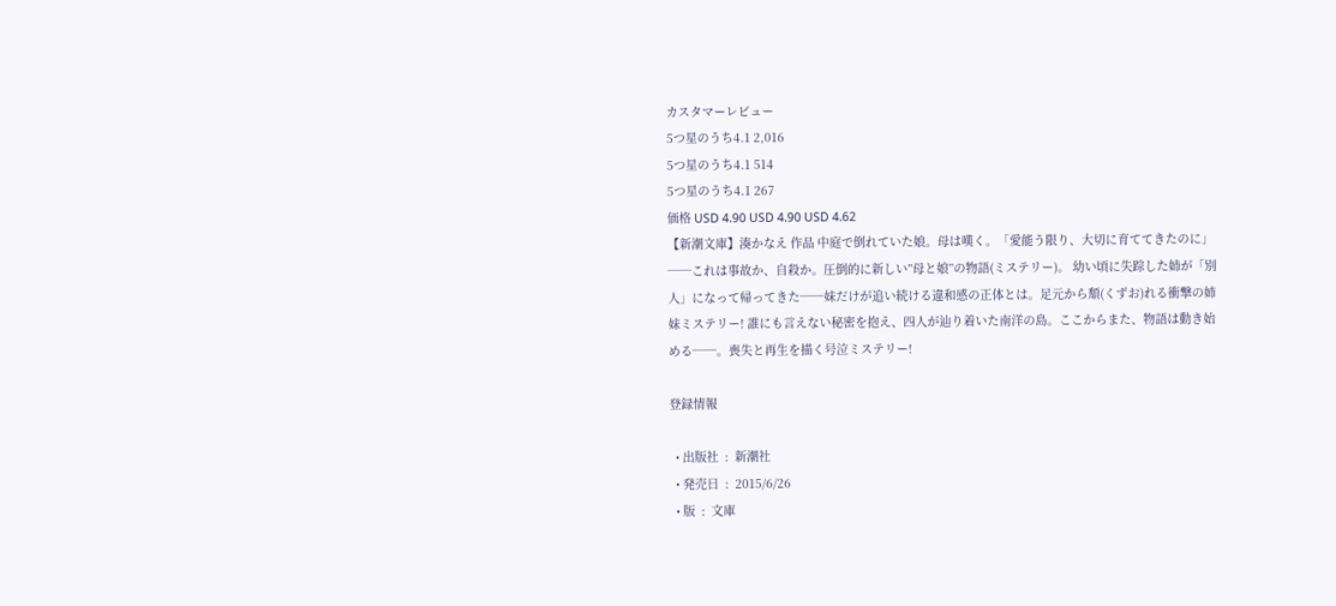カスタマーレビュー
5つ星のうち4.1 2,016
5つ星のうち4.1 514
5つ星のうち4.1 267
価格 USD 4.90 USD 4.90 USD 4.62
【新潮文庫】湊かなえ 作品 中庭で倒れていた娘。母は嘆く。「愛能う限り、大切に育ててきたのに」──これは事故か、自殺か。圧倒的に新しい”母と娘”の物語(ミステリー)。 幼い頃に失踪した姉が「別人」になって帰ってきた──妹だけが追い続ける違和感の正体とは。足元から頽(くずお)れる衝撃の姉妹ミステリー! 誰にも言えない秘密を抱え、四人が辿り着いた南洋の島。ここからまた、物語は動き始める──。喪失と再生を描く号泣ミステリー!

登録情報

  • 出版社  :  新潮社
  • 発売日  :  2015/6/26
  • 版  :  文庫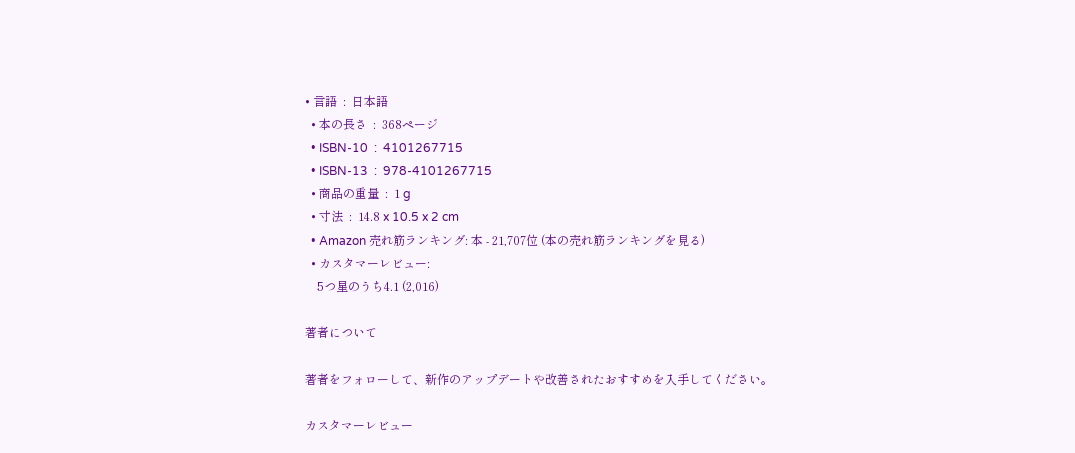• 言語  :  日本語
  • 本の長さ  :  368ページ
  • ISBN-10  :  4101267715
  • ISBN-13  :  978-4101267715
  • 商品の重量  :  1 g
  • 寸法  :  14.8 x 10.5 x 2 cm
  • Amazon 売れ筋ランキング: 本 - 21,707位 (本の売れ筋ランキングを見る)
  • カスタマーレビュー:
    5つ星のうち4.1 (2,016)

著者について

著者をフォローして、新作のアップデートや改善されたおすすめを入手してください。

カスタマーレビュー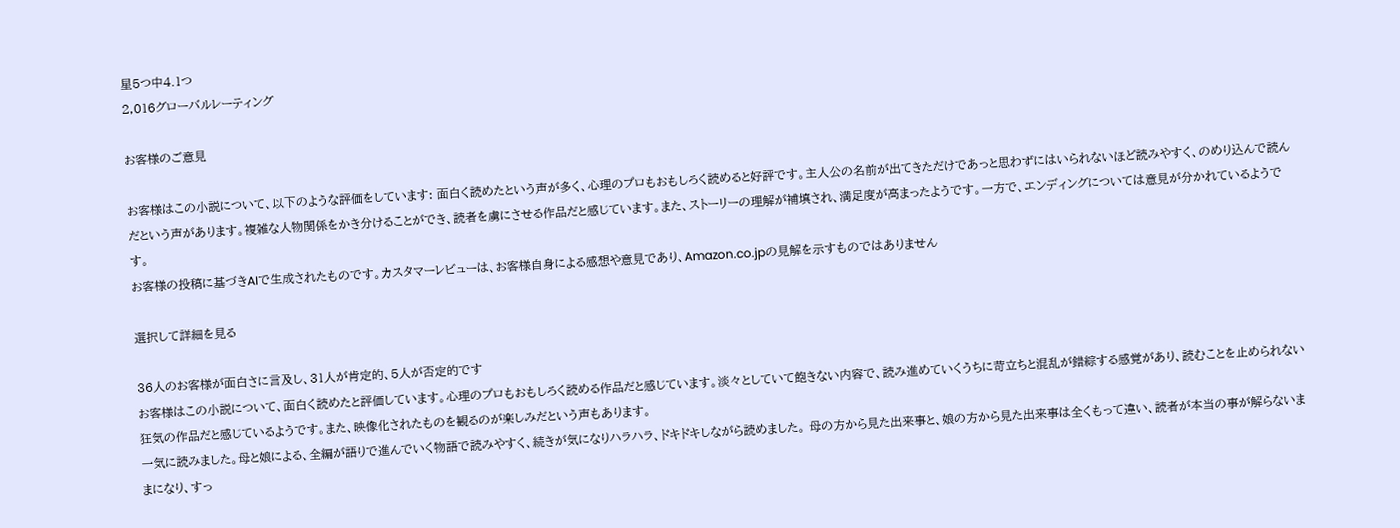星5つ中4.1つ
2,016グローバルレーティング

お客様のご意見

お客様はこの小説について、以下のような評価をしています: 面白く読めたという声が多く、心理のプロもおもしろく読めると好評です。主人公の名前が出てきただけであっと思わずにはいられないほど読みやすく、のめり込んで読んだという声があります。複雑な人物関係をかき分けることができ、読者を虜にさせる作品だと感じています。また、ストーリーの理解が補填され、満足度が高まったようです。一方で、エンディングについては意見が分かれているようです。
お客様の投稿に基づきAIで生成されたものです。カスタマーレビューは、お客様自身による感想や意見であり、Amazon.co.jpの見解を示すものではありません

選択して詳細を見る

36人のお客様が面白さに言及し、31人が肯定的、5人が否定的です
お客様はこの小説について、面白く読めたと評価しています。心理のプロもおもしろく読める作品だと感じています。淡々としていて飽きない内容で、読み進めていくうちに苛立ちと混乱が錯綜する感覚があり、読むことを止められない狂気の作品だと感じているようです。また、映像化されたものを観るのが楽しみだという声もあります。
一気に読みました。母と娘による、全編が語りで進んでいく物語で読みやすく、続きが気になりハラハラ、ドキドキしながら読めました。 母の方から見た出来事と、娘の方から見た出来事は全くもって違い、読者が本当の事が解らないままになり、すっ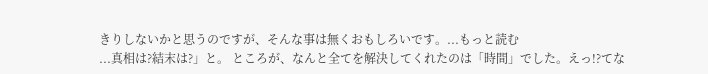きりしないかと思うのですが、そんな事は無くおもしろいです。...もっと読む
...真相は?結末は?」と。 ところが、なんと全てを解決してくれたのは「時間」でした。えっ!?てな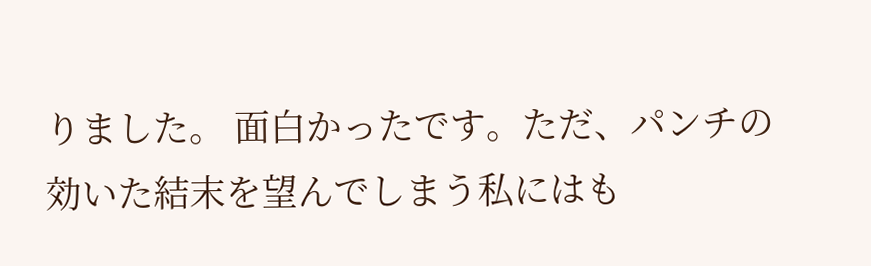りました。 面白かったです。ただ、パンチの効いた結末を望んでしまう私にはも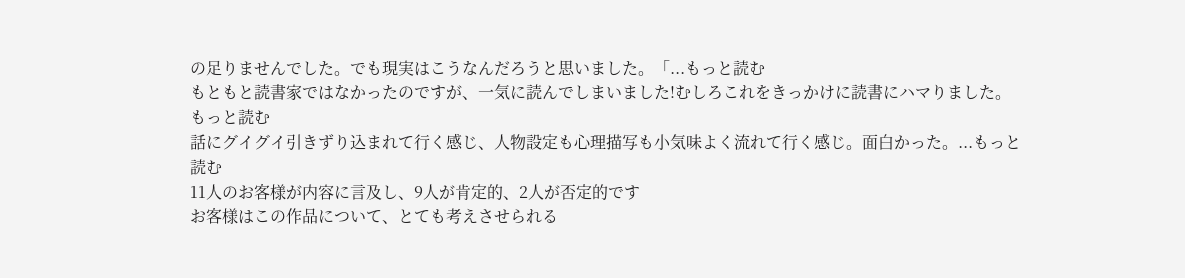の足りませんでした。でも現実はこうなんだろうと思いました。「...もっと読む
もともと読書家ではなかったのですが、一気に読んでしまいました!むしろこれをきっかけに読書にハマりました。もっと読む
話にグイグイ引きずり込まれて行く感じ、人物設定も心理描写も小気味よく流れて行く感じ。面白かった。...もっと読む
11人のお客様が内容に言及し、9人が肯定的、2人が否定的です
お客様はこの作品について、とても考えさせられる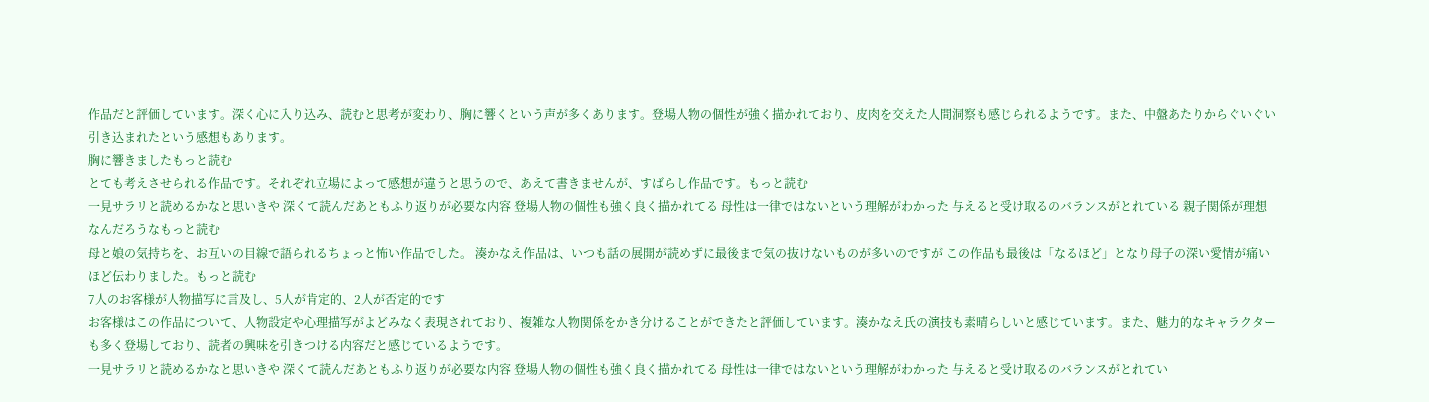作品だと評価しています。深く心に入り込み、読むと思考が変わり、胸に響くという声が多くあります。登場人物の個性が強く描かれており、皮肉を交えた人間洞察も感じられるようです。また、中盤あたりからぐいぐい引き込まれたという感想もあります。
胸に響きましたもっと読む
とても考えさせられる作品です。それぞれ立場によって感想が違うと思うので、あえて書きませんが、すばらし作品です。もっと読む
一見サラリと読めるかなと思いきや 深くて読んだあともふり返りが必要な内容 登場人物の個性も強く良く描かれてる 母性は一律ではないという理解がわかった 与えると受け取るのバランスがとれている 親子関係が理想なんだろうなもっと読む
母と娘の気持ちを、お互いの目線で語られるちょっと怖い作品でした。 湊かなえ作品は、いつも話の展開が読めずに最後まで気の抜けないものが多いのですが この作品も最後は「なるほど」となり母子の深い愛情が痛いほど伝わりました。もっと読む
7人のお客様が人物描写に言及し、5人が肯定的、2人が否定的です
お客様はこの作品について、人物設定や心理描写がよどみなく表現されており、複雑な人物関係をかき分けることができたと評価しています。湊かなえ氏の演技も素晴らしいと感じています。また、魅力的なキャラクターも多く登場しており、読者の興味を引きつける内容だと感じているようです。
一見サラリと読めるかなと思いきや 深くて読んだあともふり返りが必要な内容 登場人物の個性も強く良く描かれてる 母性は一律ではないという理解がわかった 与えると受け取るのバランスがとれてい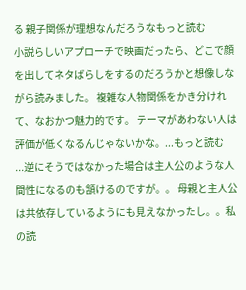る 親子関係が理想なんだろうなもっと読む
小説らしいアプローチで映画だったら、どこで顔を出してネタばらしをするのだろうかと想像しながら読みました。 複雑な人物関係をかき分けれて、なおかつ魅力的です。 テーマがあわない人は評価が低くなるんじゃないかな。...もっと読む
...逆にそうではなかった場合は主人公のような人間性になるのも頷けるのですが。。 母親と主人公は共依存しているようにも見えなかったし。。私の読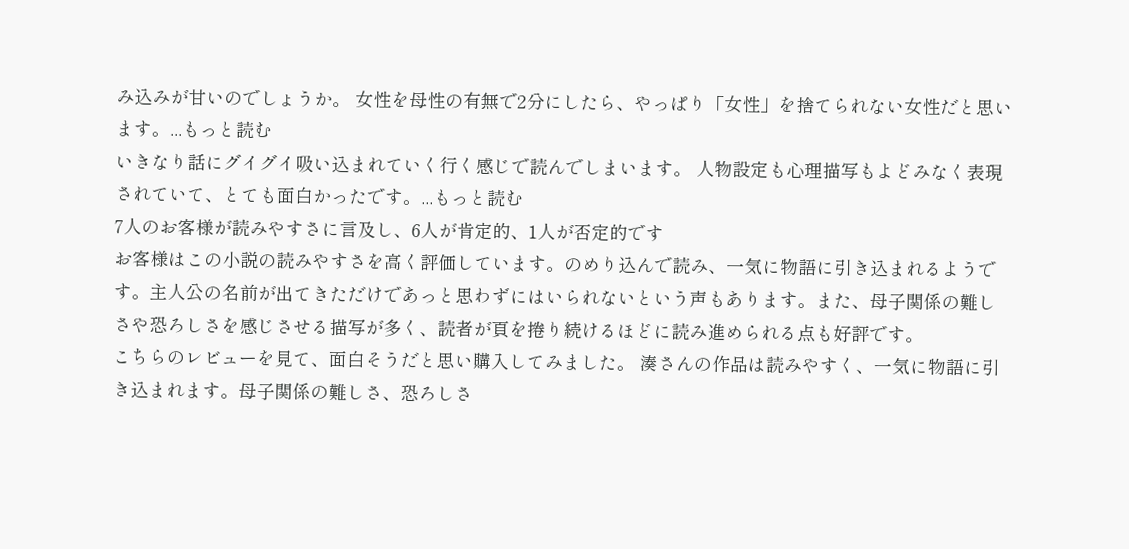み込みが甘いのでしょうか。 女性を母性の有無で2分にしたら、やっぱり「女性」を捨てられない女性だと思います。...もっと読む
いきなり話にグイグイ吸い込まれていく行く感じで読んでしまいます。 人物設定も心理描写もよどみなく表現されていて、とても面白かったです。...もっと読む
7人のお客様が読みやすさに言及し、6人が肯定的、1人が否定的です
お客様はこの小説の読みやすさを高く評価しています。のめり込んで読み、一気に物語に引き込まれるようです。主人公の名前が出てきただけであっと思わずにはいられないという声もあります。また、母子関係の難しさや恐ろしさを感じさせる描写が多く、読者が頁を捲り続けるほどに読み進められる点も好評です。
こちらのレビューを見て、面白そうだと思い購入してみました。 湊さんの作品は読みやすく、一気に物語に引き込まれます。母子関係の難しさ、恐ろしさ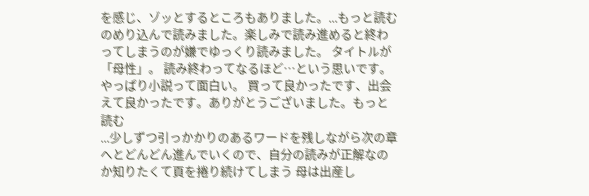を感じ、ゾッとするところもありました。...もっと読む
のめり込んで読みました。楽しみで読み進めると終わってしまうのが嫌でゆっくり読みました。 タイトルが「母性」。 読み終わってなるほど…という思いです。やっぱり小説って面白い。 買って良かったです、出会えて良かったです。ありがとうございました。もっと読む
...少しずつ引っかかりのあるワードを残しながら次の章へとどんどん進んでいくので、自分の読みが正解なのか知りたくて頁を捲り続けてしまう 母は出産し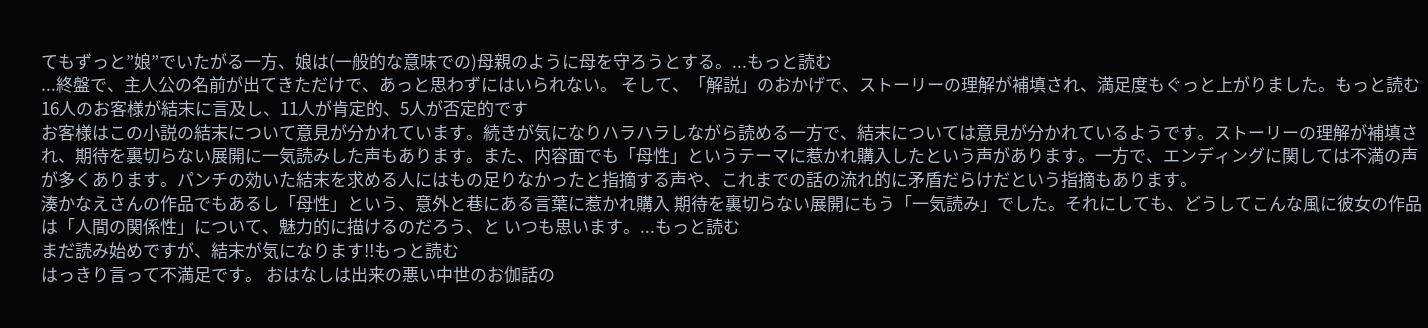てもずっと”娘”でいたがる一方、娘は(一般的な意味での)母親のように母を守ろうとする。...もっと読む
...終盤で、主人公の名前が出てきただけで、あっと思わずにはいられない。 そして、「解説」のおかげで、ストーリーの理解が補填され、満足度もぐっと上がりました。もっと読む
16人のお客様が結末に言及し、11人が肯定的、5人が否定的です
お客様はこの小説の結末について意見が分かれています。続きが気になりハラハラしながら読める一方で、結末については意見が分かれているようです。ストーリーの理解が補填され、期待を裏切らない展開に一気読みした声もあります。また、内容面でも「母性」というテーマに惹かれ購入したという声があります。一方で、エンディングに関しては不満の声が多くあります。パンチの効いた結末を求める人にはもの足りなかったと指摘する声や、これまでの話の流れ的に矛盾だらけだという指摘もあります。
湊かなえさんの作品でもあるし「母性」という、意外と巷にある言葉に惹かれ購入 期待を裏切らない展開にもう「一気読み」でした。それにしても、どうしてこんな風に彼女の作品は「人間の関係性」について、魅力的に描けるのだろう、と いつも思います。...もっと読む
まだ読み始めですが、結末が気になります!!もっと読む
はっきり言って不満足です。 おはなしは出来の悪い中世のお伽話の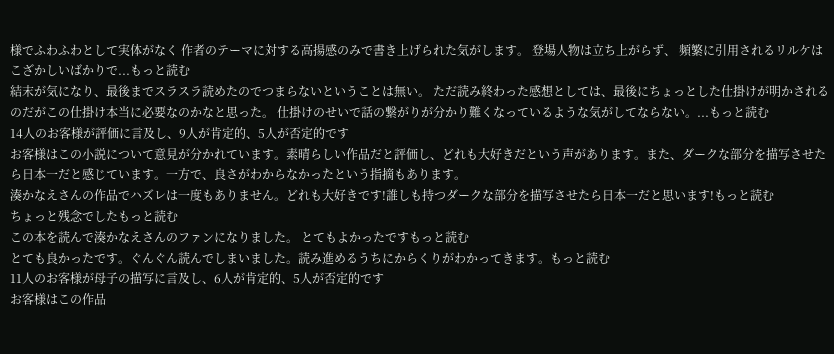様でふわふわとして実体がなく 作者のテーマに対する高揚感のみで書き上げられた気がします。 登場人物は立ち上がらず、 頻繁に引用されるリルケはこざかしいばかりで...もっと読む
結末が気になり、最後までスラスラ読めたのでつまらないということは無い。 ただ読み終わった感想としては、最後にちょっとした仕掛けが明かされるのだがこの仕掛け本当に必要なのかなと思った。 仕掛けのせいで話の繋がりが分かり難くなっているような気がしてならない。...もっと読む
14人のお客様が評価に言及し、9人が肯定的、5人が否定的です
お客様はこの小説について意見が分かれています。素晴らしい作品だと評価し、どれも大好きだという声があります。また、ダークな部分を描写させたら日本一だと感じています。一方で、良さがわからなかったという指摘もあります。
湊かなえさんの作品でハズレは一度もありません。どれも大好きです!誰しも持つダークな部分を描写させたら日本一だと思います!もっと読む
ちょっと残念でしたもっと読む
この本を読んで湊かなえさんのファンになりました。 とてもよかったですもっと読む
とても良かったです。ぐんぐん読んでしまいました。読み進めるうちにからくりがわかってきます。もっと読む
11人のお客様が母子の描写に言及し、6人が肯定的、5人が否定的です
お客様はこの作品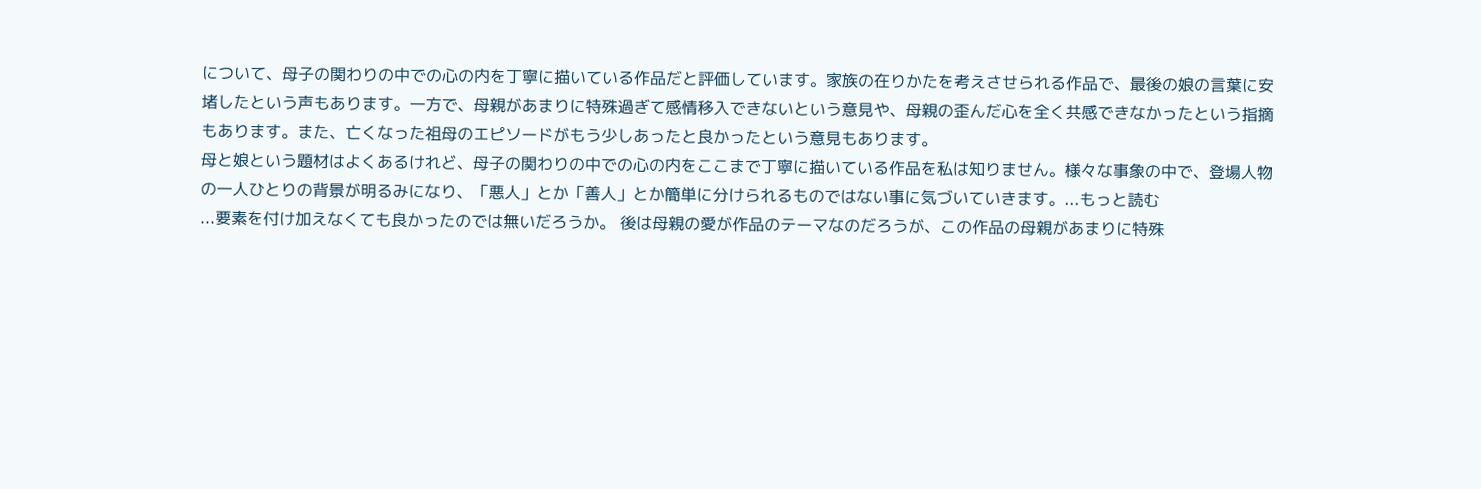について、母子の関わりの中での心の内を丁寧に描いている作品だと評価しています。家族の在りかたを考えさせられる作品で、最後の娘の言葉に安堵したという声もあります。一方で、母親があまりに特殊過ぎて感情移入できないという意見や、母親の歪んだ心を全く共感できなかったという指摘もあります。また、亡くなった祖母のエピソードがもう少しあったと良かったという意見もあります。
母と娘という題材はよくあるけれど、母子の関わりの中での心の内をここまで丁寧に描いている作品を私は知りません。様々な事象の中で、登場人物の一人ひとりの背景が明るみになり、「悪人」とか「善人」とか簡単に分けられるものではない事に気づいていきます。...もっと読む
...要素を付け加えなくても良かったのでは無いだろうか。 後は母親の愛が作品のテーマなのだろうが、この作品の母親があまりに特殊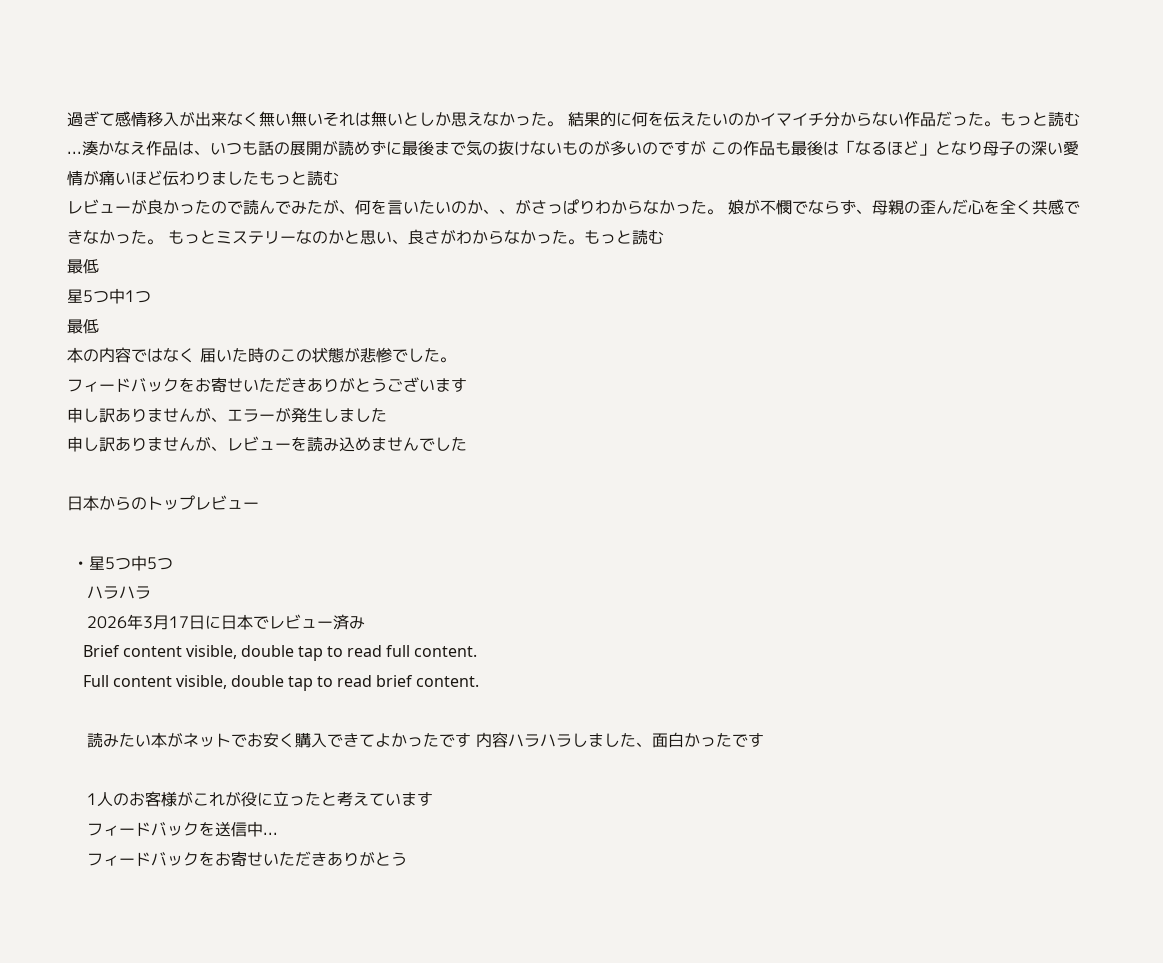過ぎて感情移入が出来なく無い無いそれは無いとしか思えなかった。 結果的に何を伝えたいのかイマイチ分からない作品だった。もっと読む
...湊かなえ作品は、いつも話の展開が読めずに最後まで気の抜けないものが多いのですが この作品も最後は「なるほど」となり母子の深い愛情が痛いほど伝わりましたもっと読む
レビューが良かったので読んでみたが、何を言いたいのか、、がさっぱりわからなかった。 娘が不憫でならず、母親の歪んだ心を全く共感できなかった。 もっとミステリーなのかと思い、良さがわからなかった。もっと読む
最低
星5つ中1つ
最低
本の内容ではなく 届いた時のこの状態が悲惨でした。
フィードバックをお寄せいただきありがとうございます
申し訳ありませんが、エラーが発生しました
申し訳ありませんが、レビューを読み込めませんでした

日本からのトップレビュー

  • 星5つ中5つ
    ハラハラ
    2026年3月17日に日本でレビュー済み
    Brief content visible, double tap to read full content.
    Full content visible, double tap to read brief content.

    読みたい本がネットでお安く購入できてよかったです 内容ハラハラしました、面白かったです

    1人のお客様がこれが役に立ったと考えています
    フィードバックを送信中...
    フィードバックをお寄せいただきありがとう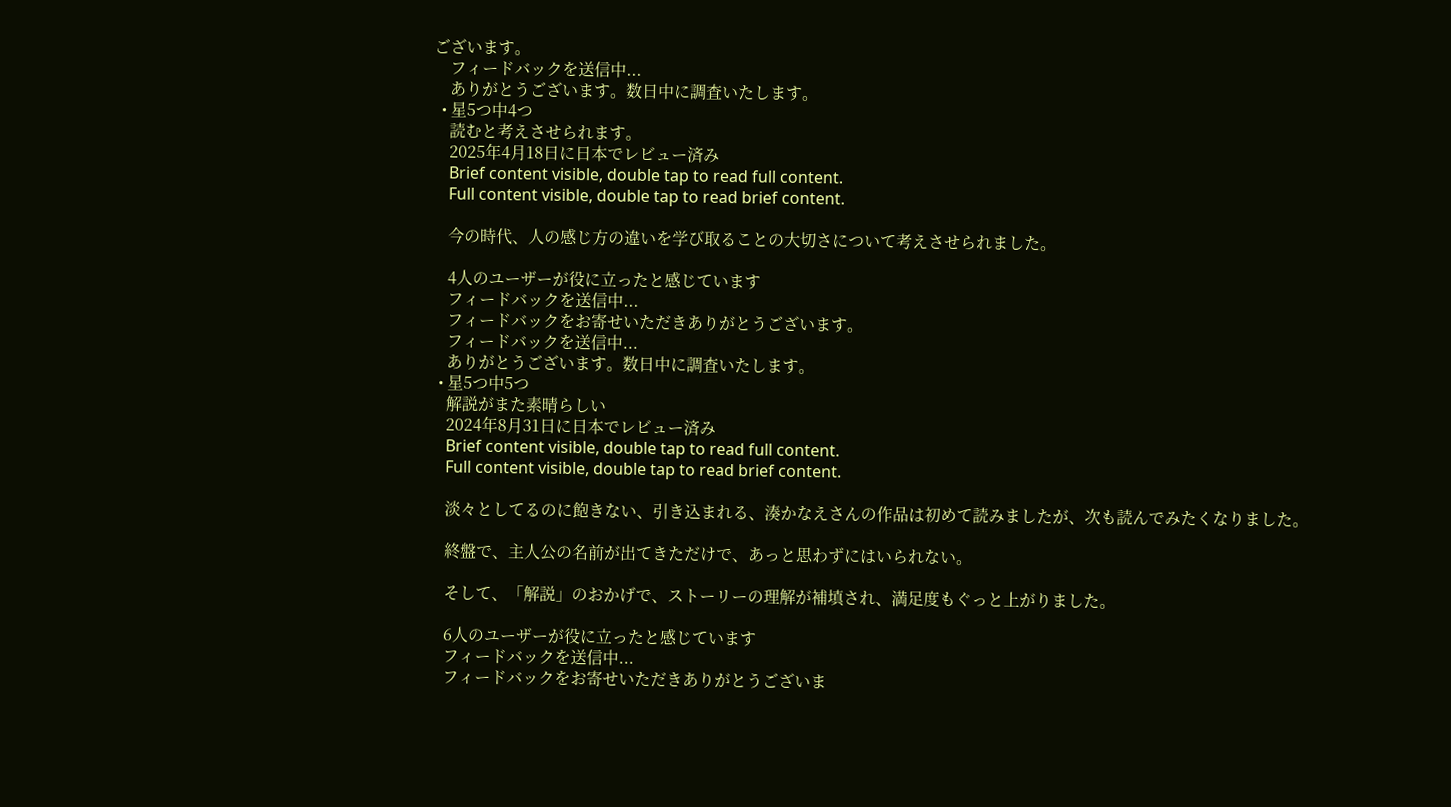ございます。
    フィードバックを送信中...
    ありがとうございます。数日中に調査いたします。
  • 星5つ中4つ
    読むと考えさせられます。
    2025年4月18日に日本でレビュー済み
    Brief content visible, double tap to read full content.
    Full content visible, double tap to read brief content.

    今の時代、人の感じ方の違いを学び取ることの大切さについて考えさせられました。

    4人のユーザーが役に立ったと感じています
    フィードバックを送信中...
    フィードバックをお寄せいただきありがとうございます。
    フィードバックを送信中...
    ありがとうございます。数日中に調査いたします。
  • 星5つ中5つ
    解説がまた素晴らしい
    2024年8月31日に日本でレビュー済み
    Brief content visible, double tap to read full content.
    Full content visible, double tap to read brief content.

    淡々としてるのに飽きない、引き込まれる、湊かなえさんの作品は初めて読みましたが、次も読んでみたくなりました。

    終盤で、主人公の名前が出てきただけで、あっと思わずにはいられない。

    そして、「解説」のおかげで、ストーリーの理解が補填され、満足度もぐっと上がりました。

    6人のユーザーが役に立ったと感じています
    フィードバックを送信中...
    フィードバックをお寄せいただきありがとうございま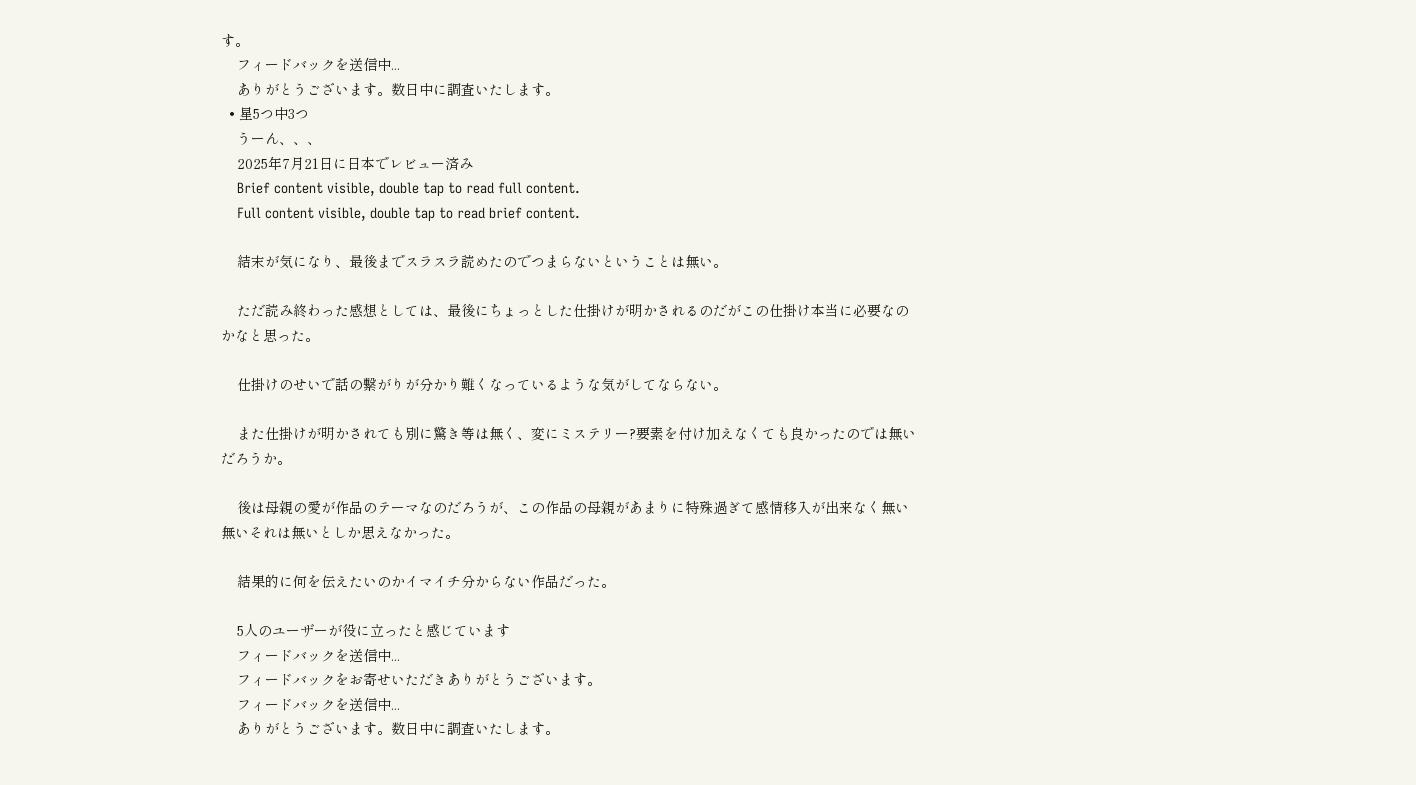す。
    フィードバックを送信中...
    ありがとうございます。数日中に調査いたします。
  • 星5つ中3つ
    うーん、、、
    2025年7月21日に日本でレビュー済み
    Brief content visible, double tap to read full content.
    Full content visible, double tap to read brief content.

    結末が気になり、最後までスラスラ読めたのでつまらないということは無い。

    ただ読み終わった感想としては、最後にちょっとした仕掛けが明かされるのだがこの仕掛け本当に必要なのかなと思った。

    仕掛けのせいで話の繋がりが分かり難くなっているような気がしてならない。

    また仕掛けが明かされても別に驚き等は無く、変にミステリー?要素を付け加えなくても良かったのでは無いだろうか。

    後は母親の愛が作品のテーマなのだろうが、この作品の母親があまりに特殊過ぎて感情移入が出来なく無い無いそれは無いとしか思えなかった。

    結果的に何を伝えたいのかイマイチ分からない作品だった。

    5人のユーザーが役に立ったと感じています
    フィードバックを送信中...
    フィードバックをお寄せいただきありがとうございます。
    フィードバックを送信中...
    ありがとうございます。数日中に調査いたします。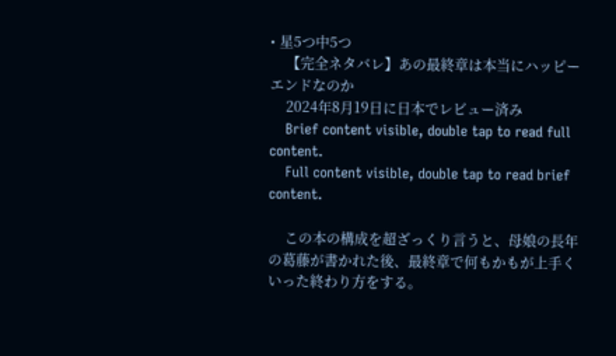• 星5つ中5つ
    【完全ネタバレ】あの最終章は本当にハッピーエンドなのか
    2024年8月19日に日本でレビュー済み
    Brief content visible, double tap to read full content.
    Full content visible, double tap to read brief content.

    この本の構成を超ざっくり言うと、母娘の長年の葛藤が書かれた後、最終章で何もかもが上手くいった終わり方をする。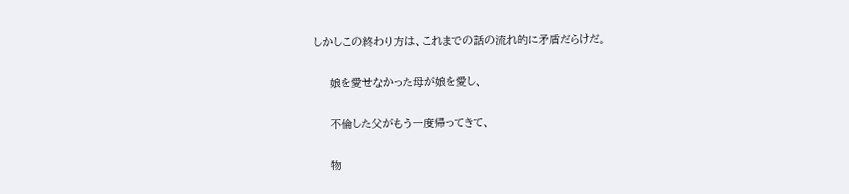しかしこの終わり方は、これまでの話の流れ的に矛盾だらけだ。

    娘を愛せなかった母が娘を愛し、

    不倫した父がもう一度帰ってきて、

    物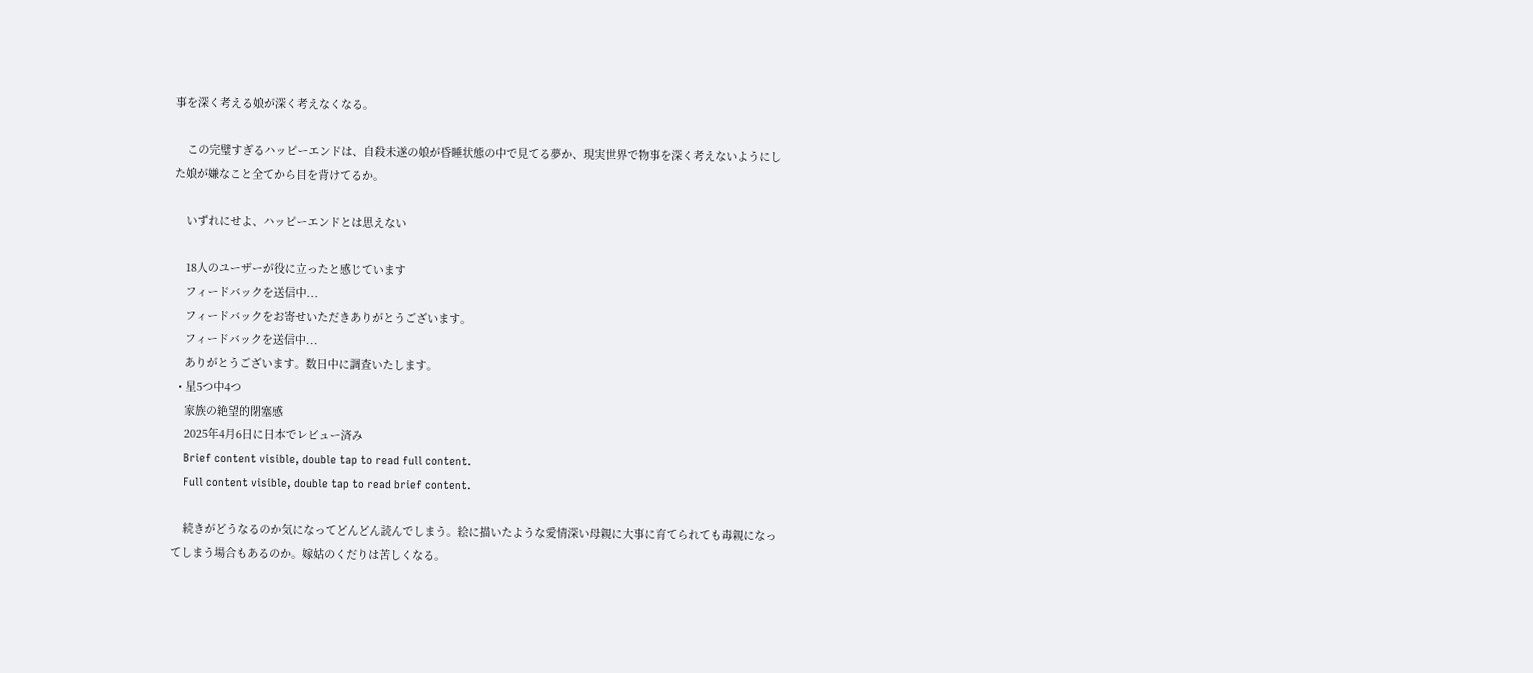事を深く考える娘が深く考えなくなる。

    この完璧すぎるハッピーエンドは、自殺未遂の娘が昏睡状態の中で見てる夢か、現実世界で物事を深く考えないようにした娘が嫌なこと全てから目を背けてるか。

    いずれにせよ、ハッピーエンドとは思えない

    18人のユーザーが役に立ったと感じています
    フィードバックを送信中...
    フィードバックをお寄せいただきありがとうございます。
    フィードバックを送信中...
    ありがとうございます。数日中に調査いたします。
  • 星5つ中4つ
    家族の絶望的閉塞感
    2025年4月6日に日本でレビュー済み
    Brief content visible, double tap to read full content.
    Full content visible, double tap to read brief content.

    続きがどうなるのか気になってどんどん読んでしまう。絵に描いたような愛情深い母親に大事に育てられても毒親になってしまう場合もあるのか。嫁姑のくだりは苦しくなる。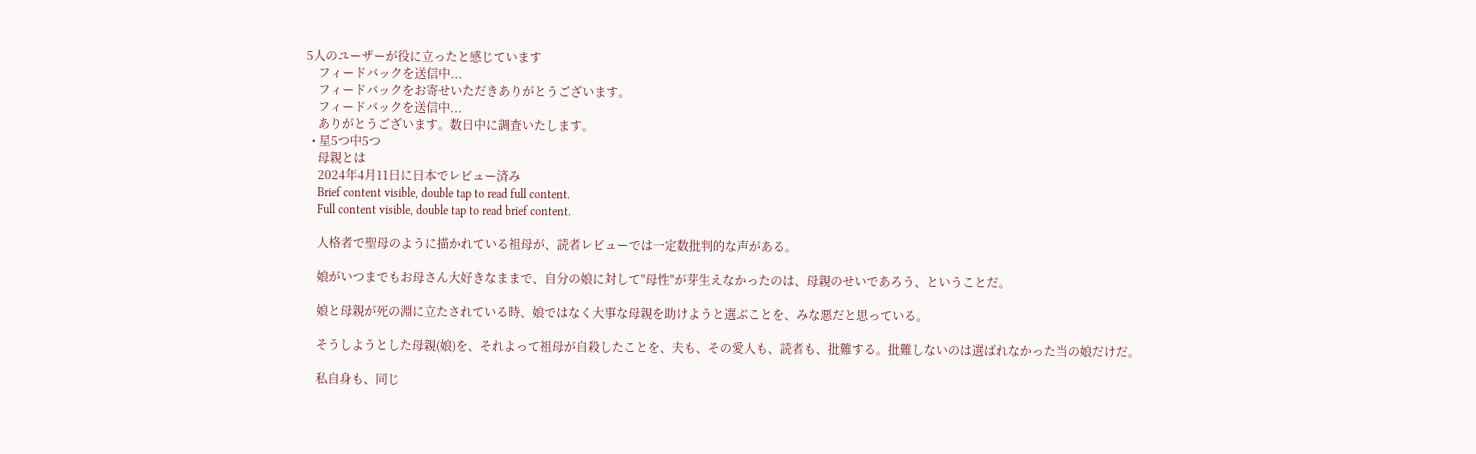5人のユーザーが役に立ったと感じています
    フィードバックを送信中...
    フィードバックをお寄せいただきありがとうございます。
    フィードバックを送信中...
    ありがとうございます。数日中に調査いたします。
  • 星5つ中5つ
    母親とは
    2024年4月11日に日本でレビュー済み
    Brief content visible, double tap to read full content.
    Full content visible, double tap to read brief content.

    人格者で聖母のように描かれている祖母が、読者レビューでは一定数批判的な声がある。

    娘がいつまでもお母さん大好きなままで、自分の娘に対して"母性"が芽生えなかったのは、母親のせいであろう、ということだ。

    娘と母親が死の淵に立たされている時、娘ではなく大事な母親を助けようと選ぶことを、みな悪だと思っている。

    そうしようとした母親(娘)を、それよって祖母が自殺したことを、夫も、その愛人も、読者も、批難する。批難しないのは選ばれなかった当の娘だけだ。

    私自身も、同じ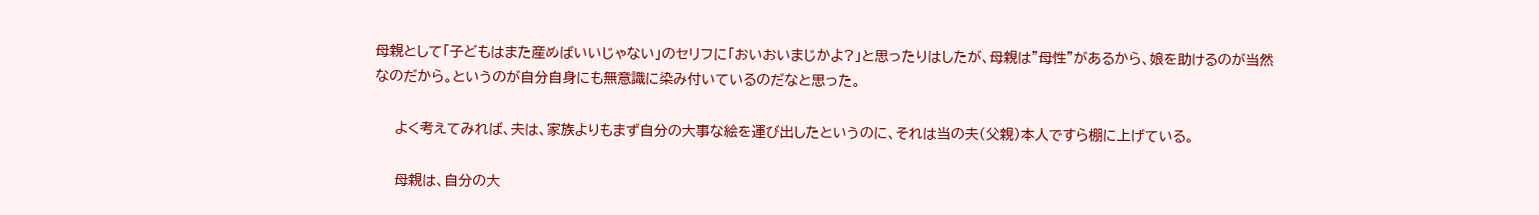母親として「子どもはまた産めばいいじゃない」のセリフに「おいおいまじかよ?」と思ったりはしたが、母親は"母性"があるから、娘を助けるのが当然なのだから。というのが自分自身にも無意識に染み付いているのだなと思った。

    よく考えてみれば、夫は、家族よりもまず自分の大事な絵を運び出したというのに、それは当の夫(父親)本人ですら棚に上げている。

    母親は、自分の大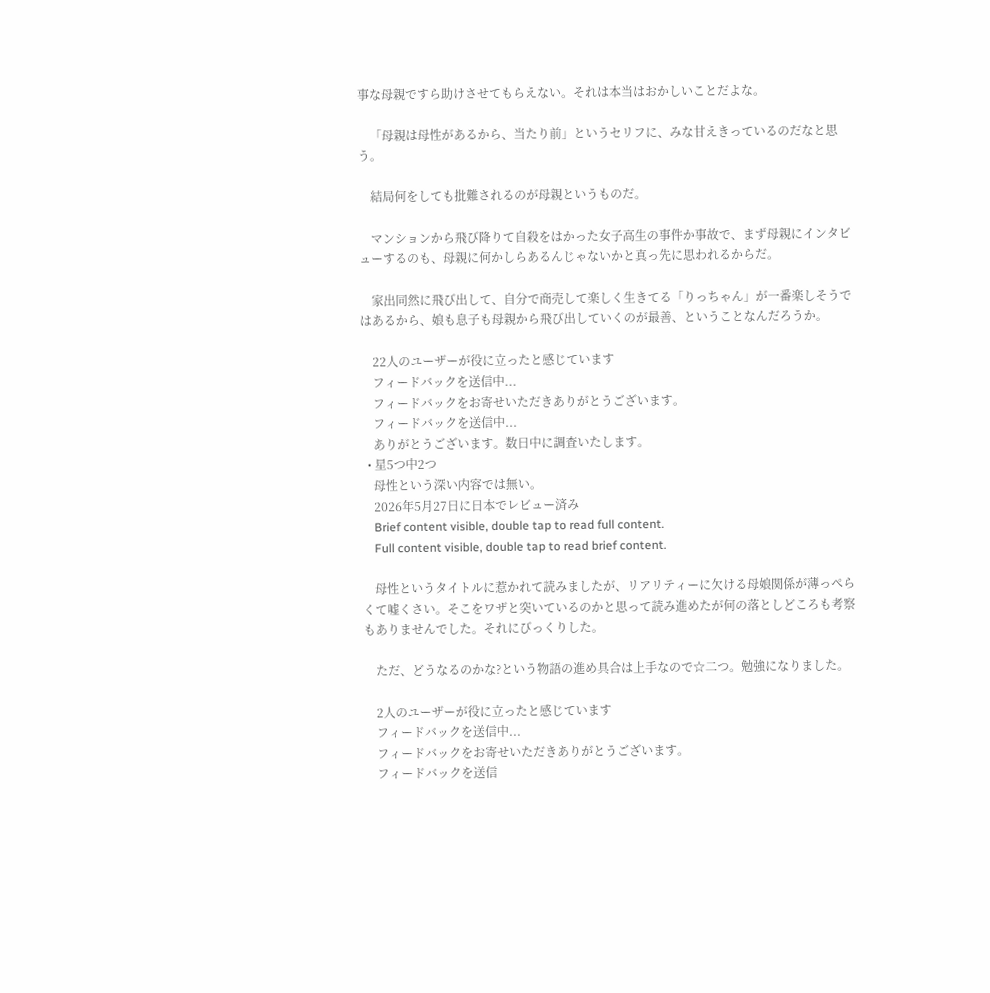事な母親ですら助けさせてもらえない。それは本当はおかしいことだよな。

    「母親は母性があるから、当たり前」というセリフに、みな甘えきっているのだなと思う。

    結局何をしても批難されるのが母親というものだ。

    マンションから飛び降りて自殺をはかった女子高生の事件か事故で、まず母親にインタビューするのも、母親に何かしらあるんじゃないかと真っ先に思われるからだ。

    家出同然に飛び出して、自分で商売して楽しく生きてる「りっちゃん」が一番楽しそうではあるから、娘も息子も母親から飛び出していくのが最善、ということなんだろうか。

    22人のユーザーが役に立ったと感じています
    フィードバックを送信中...
    フィードバックをお寄せいただきありがとうございます。
    フィードバックを送信中...
    ありがとうございます。数日中に調査いたします。
  • 星5つ中2つ
    母性という深い内容では無い。
    2026年5月27日に日本でレビュー済み
    Brief content visible, double tap to read full content.
    Full content visible, double tap to read brief content.

    母性というタイトルに惹かれて読みましたが、リアリティーに欠ける母娘関係が薄っぺらくて嘘くさい。そこをワザと突いているのかと思って読み進めたが何の落としどころも考察もありませんでした。それにびっくりした。

    ただ、どうなるのかな?という物語の進め具合は上手なので☆二つ。勉強になりました。

    2人のユーザーが役に立ったと感じています
    フィードバックを送信中...
    フィードバックをお寄せいただきありがとうございます。
    フィードバックを送信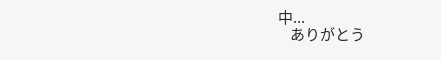中...
    ありがとう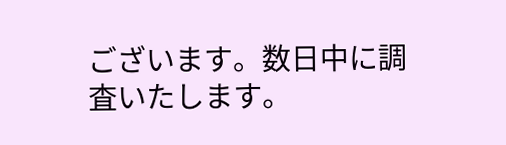ございます。数日中に調査いたします。